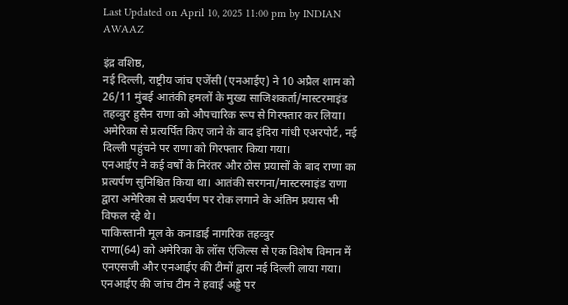Last Updated on April 10, 2025 11:00 pm by INDIAN AWAAZ

इंद्र वशिष्ठ,
नई दिल्ली, राष्ट्रीय जांच एजेंसी (एनआईए) ने 10 अप्रैल शाम को 26/11 मुंबई आतंकी हमलों के मुख्य साजिशकर्ता/मास्टरमाइंड तहव्वुर हुसैन राणा को औपचारिक रूप से गिरफ्तार कर लिया। अमेरिका से प्रत्यर्पित किए जाने के बाद इंदिरा गांधी एअरपोर्ट, नई दिल्ली पहुंचने पर राणा को गिरफ्तार किया गया।
एनआईए ने कई वर्षों के निरंतर और ठोस प्रयासों के बाद राणा का प्रत्यर्पण सुनिश्चित किया था। आतंकी सरगना/मास्टरमाइंड राणा द्वारा अमेरिका से प्रत्यर्पण पर रोक लगाने के अंतिम प्रयास भी विफल रहे थे।
पाकिस्तानी मूल के कनाडाई नागरिक तहव्वुर
राणा(64) को अमेरिका के लॉस एंजिल्स से एक विशेष विमान में एनएसजी और एनआईए की टीमों द्वारा नई दिल्ली लाया गया। एनआईए की जांच टीम ने हवाई अड्डे पर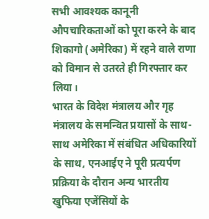सभी आवश्यक कानूनी औपचारिकताओं को पूरा करने के बाद शिकागो (अमेरिका) में रहने वाले राणा को विमान से उतरते ही गिरफ्तार कर लिया।
भारत के विदेश मंत्रालय और गृह मंत्रालय के समन्वित प्रयासों के साथ-साथ अमेरिका में संबंधित अधिकारियों के साथ, एनआईए ने पूरी प्रत्यर्पण प्रक्रिया के दौरान अन्य भारतीय खुफिया एजेंसियों के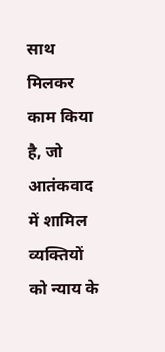साथ मिलकर काम किया है, जो आतंकवाद में शामिल व्यक्तियों को न्याय के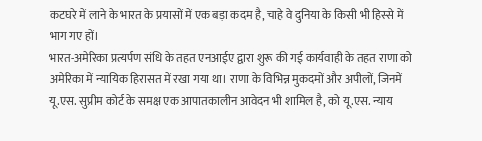कटघरे में लाने के भारत के प्रयासों में एक बड़ा कदम है, चाहे वे दुनिया के किसी भी हिस्से में भाग गए हों।
भारत-अमेरिका प्रत्यर्पण संधि के तहत एनआईए द्वारा शुरू की गई कार्यवाही के तहत राणा को अमेरिका में न्यायिक हिरासत में रखा गया था। राणा के विभिन्न मुकदमों और अपीलों, जिनमें यू.एस. सुप्रीम कोर्ट के समक्ष एक आपातकालीन आवेदन भी शामिल है, को यू.एस. न्याय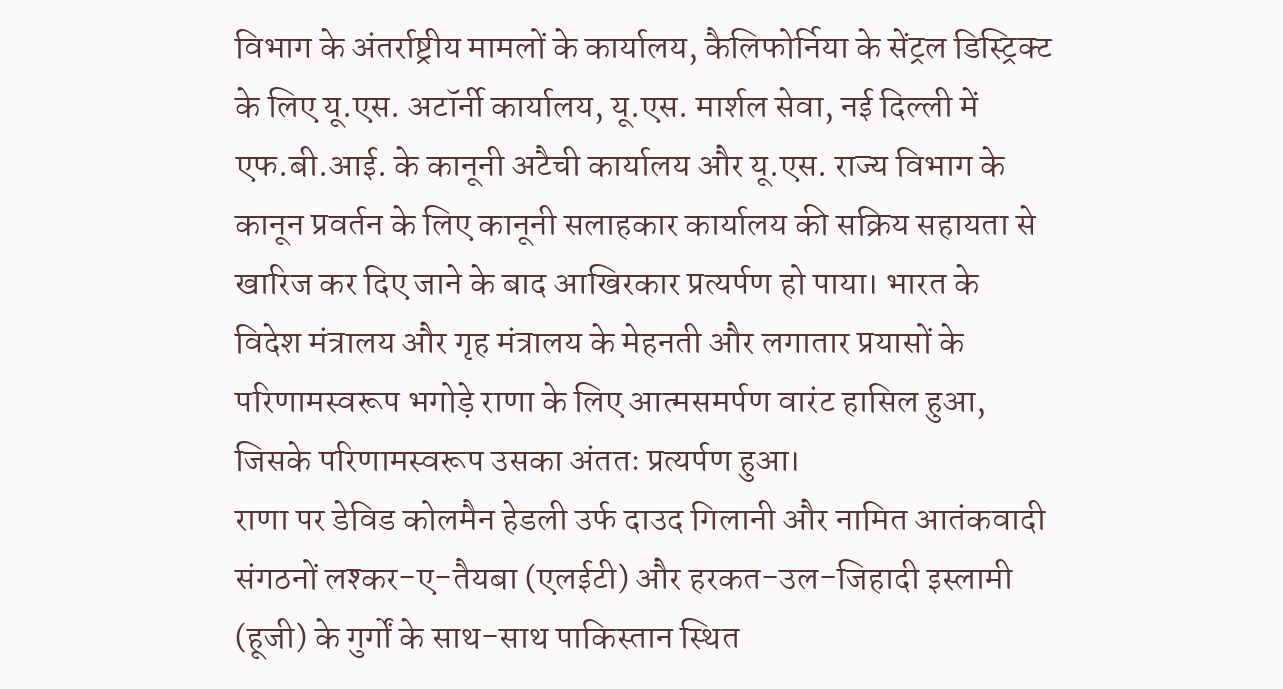विभाग के अंतर्राष्ट्रीय मामलों के कार्यालय, कैलिफोर्निया के सेंट्रल डिस्ट्रिक्ट के लिए यू.एस. अटॉर्नी कार्यालय, यू.एस. मार्शल सेवा, नई दिल्ली में एफ.बी.आई. के कानूनी अटैची कार्यालय और यू.एस. राज्य विभाग के कानून प्रवर्तन के लिए कानूनी सलाहकार कार्यालय की सक्रिय सहायता से खारिज कर दिए जाने के बाद आखिरकार प्रत्यर्पण हो पाया। भारत के विदेश मंत्रालय और गृह मंत्रालय के मेहनती और लगातार प्रयासों के परिणामस्वरूप भगोड़े राणा के लिए आत्मसमर्पण वारंट हासिल हुआ, जिसके परिणामस्वरूप उसका अंततः प्रत्यर्पण हुआ।
राणा पर डेविड कोलमैन हेडली उर्फ दाउद गिलानी और नामित आतंकवादी संगठनों लश्कर-ए-तैयबा (एलईटी) और हरकत-उल-जिहादी इस्लामी (हूजी) के गुर्गों के साथ-साथ पाकिस्तान स्थित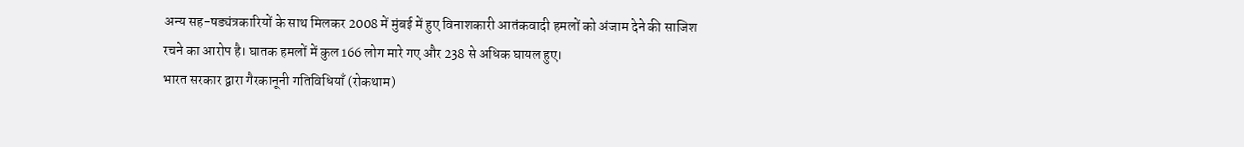अन्य सह-षड्यंत्रकारियों के साथ मिलकर 2008 में मुंबई में हुए विनाशकारी आतंकवादी हमलों को अंजाम देने की साजिश रचने का आरोप है। घातक हमलों में कुल 166 लोग मारे गए और 238 से अधिक घायल हुए।
भारत सरकार द्वारा गैरकानूनी गतिविधियाँ (रोकथाम)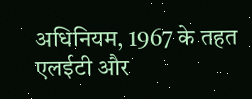अधिनियम, 1967 के तहत एलईटी और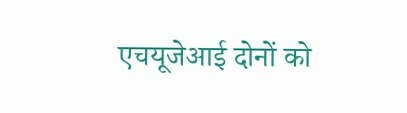एचयूजेआई दोनों को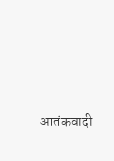आतंकवादी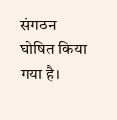संगठन घोषित किया गया है।